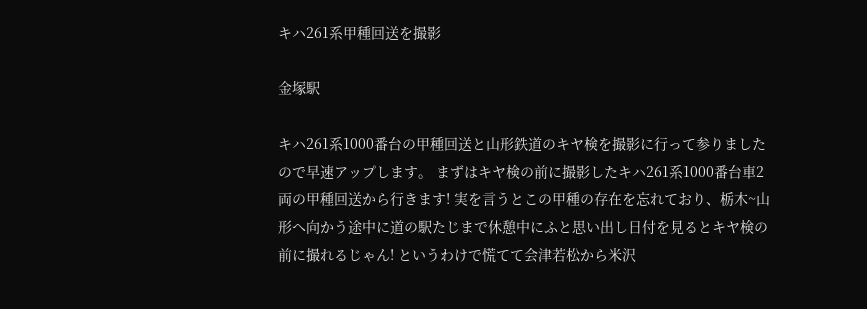キハ261系甲種回送を撮影

金塚駅

キハ261系1000番台の甲種回送と山形鉄道のキヤ検を撮影に行って参りましたので早速アップします。 まずはキヤ検の前に撮影したキハ261系1000番台車2両の甲種回送から行きます! 実を言うとこの甲種の存在を忘れており、栃木~山形へ向かう途中に道の駅たじまで休憩中にふと思い出し日付を見るとキヤ検の前に撮れるじゃん! というわけで慌てて会津若松から米沢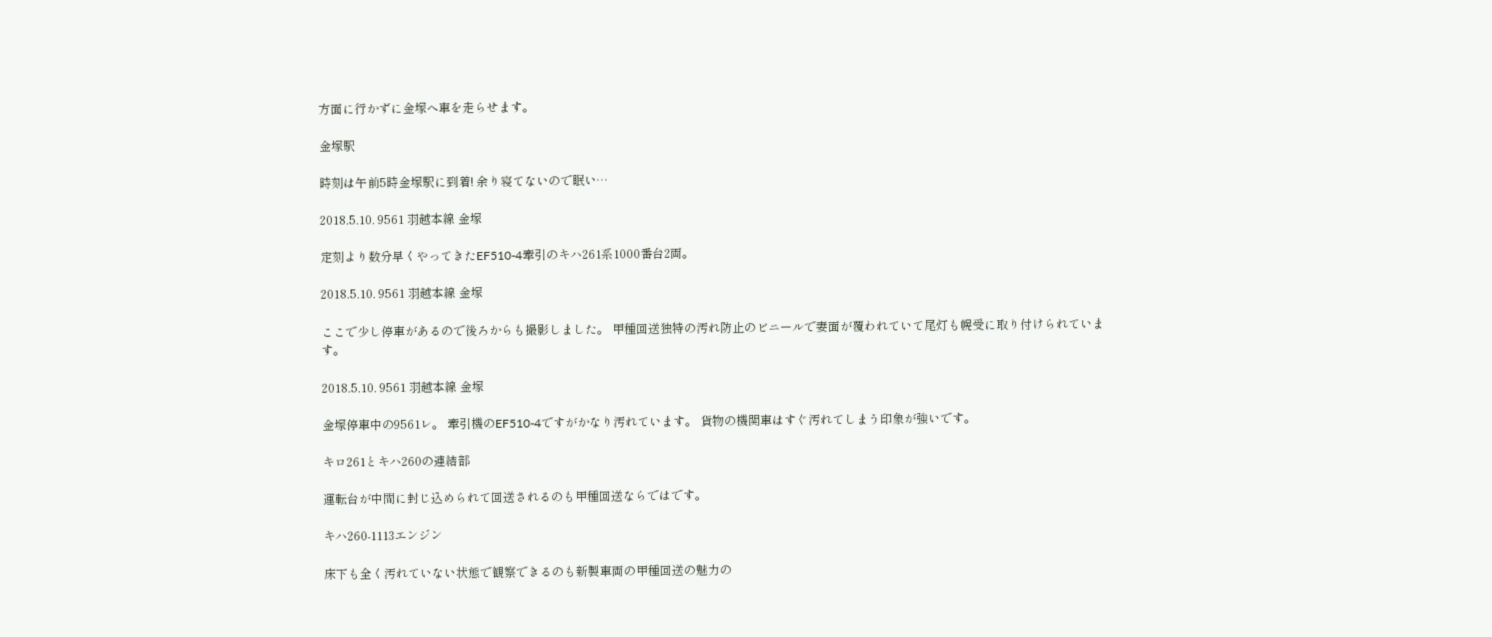方面に行かずに金塚へ車を走らせます。

金塚駅

時刻は午前5時金塚駅に到着! 余り寝てないので眠い…

2018.5.10. 9561 羽越本線 金塚

定刻より数分早くやってきたEF510-4牽引のキハ261系1000番台2両。

2018.5.10. 9561 羽越本線 金塚

ここで少し停車があるので後ろからも撮影しました。 甲種回送独特の汚れ防止のビニールで妻面が覆われていて尾灯も幌受に取り付けられています。

2018.5.10. 9561 羽越本線 金塚

金塚停車中の9561レ。 牽引機のEF510-4ですがかなり汚れています。 貨物の機関車はすぐ汚れてしまう印象が強いです。

キロ261とキハ260の連結部

運転台が中間に封じ込められて回送されるのも甲種回送ならではです。

キハ260-1113エンジン

床下も全く汚れていない状態で観察できるのも新製車両の甲種回送の魅力の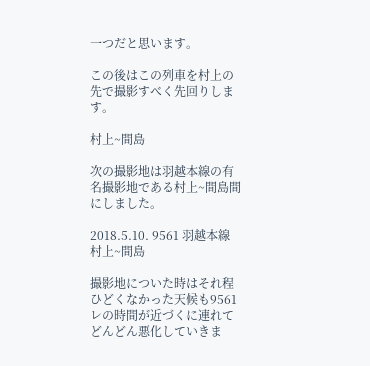一つだと思います。

この後はこの列車を村上の先で撮影すべく先回りします。

村上~間島

次の撮影地は羽越本線の有名撮影地である村上~間島間にしました。

2018.5.10. 9561 羽越本線 村上~間島

撮影地についた時はそれ程ひどくなかった天候も9561レの時間が近づくに連れてどんどん悪化していきま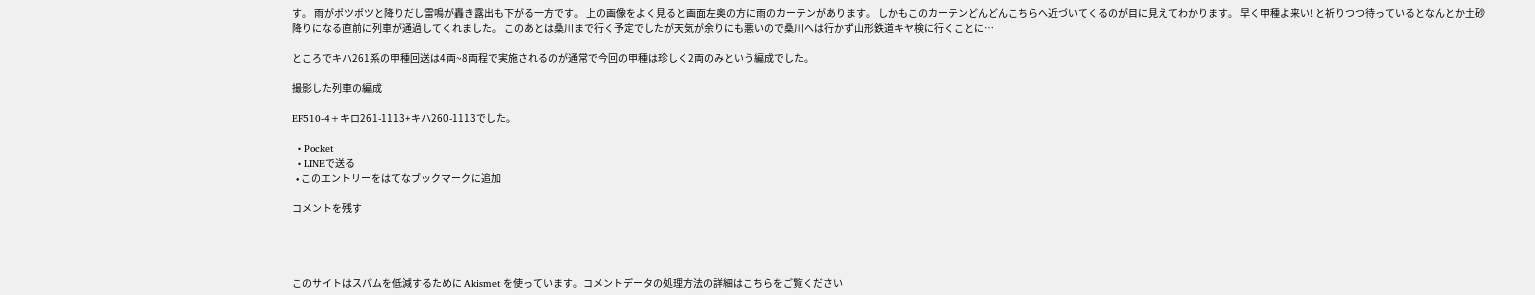す。 雨がポツポツと降りだし雷鳴が轟き露出も下がる一方です。 上の画像をよく見ると画面左奥の方に雨のカーテンがあります。 しかもこのカーテンどんどんこちらへ近づいてくるのが目に見えてわかります。 早く甲種よ来い! と祈りつつ待っているとなんとか土砂降りになる直前に列車が通過してくれました。 このあとは桑川まで行く予定でしたが天気が余りにも悪いので桑川へは行かず山形鉄道キヤ検に行くことに…

ところでキハ261系の甲種回送は4両~8両程で実施されるのが通常で今回の甲種は珍しく2両のみという編成でした。

撮影した列車の編成

EF510-4+キロ261-1113+キハ260-1113でした。

  • Pocket
  • LINEで送る
  • このエントリーをはてなブックマークに追加

コメントを残す




このサイトはスパムを低減するために Akismet を使っています。コメントデータの処理方法の詳細はこちらをご覧ください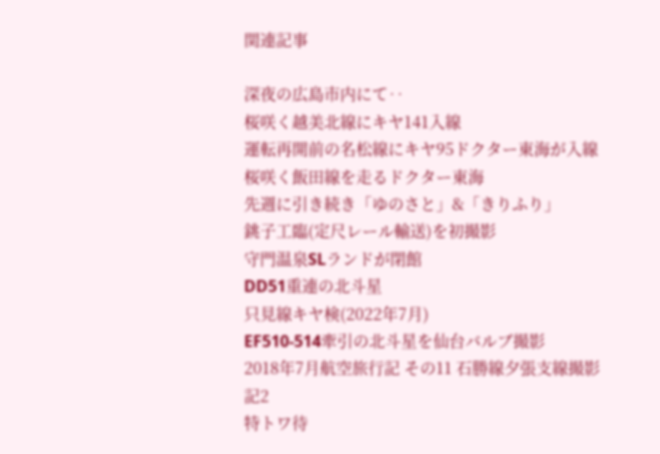関連記事

深夜の広島市内にて‥
桜咲く越美北線にキヤ141入線
運転再開前の名松線にキヤ95ドクター東海が入線
桜咲く飯田線を走るドクター東海
先週に引き続き「ゆのさと」&「きりふり」
銚子工臨(定尺レール輸送)を初撮影
守門温泉SLランドが閉館
DD51重連の北斗星
只見線キヤ検(2022年7月)
EF510-514牽引の北斗星を仙台バルブ撮影
2018年7月航空旅行記 その11 石勝線夕張支線撮影記2
特トワ待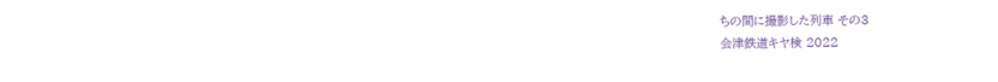ちの間に撮影した列車 その3
会津鉄道キヤ検 2022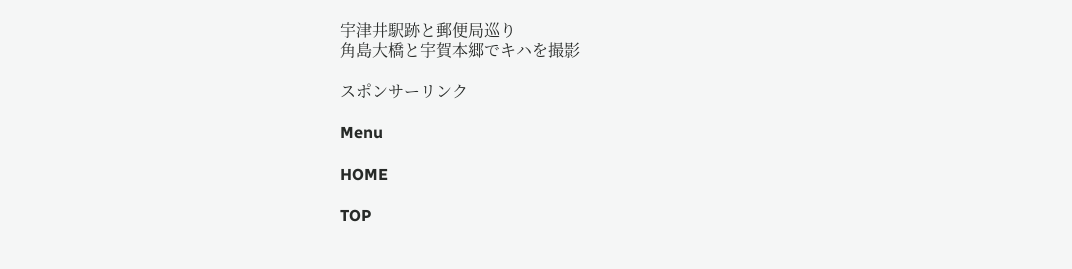宇津井駅跡と郵便局巡り
角島大橋と宇賀本郷でキハを撮影

スポンサーリンク

Menu

HOME

TOP